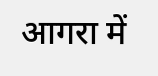आगरा में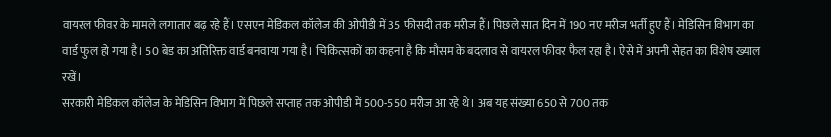वायरल फीवर के मामले लगातार बढ़ रहे हैं। एसएन मेडिकल कॉलेज की ओपीडी में 35 फीसदी तक मरीज हैं। पिछले सात दिन में 190 नए मरीज भर्ती हुए हैं। मेडिसिन विभाग का वार्ड फुल हो गया है। 50 बेड का अतिरिक्त वार्ड बनवाया गया है। चिकित्सकों का कहना है कि मौसम के बदलाव से वायरल फीवर फैल रहा है। ऐसे में अपनी सेहत का विशेष ख्याल रखें।
सरकारी मेडिकल कॉलेज के मेडिसिन विभाग में पिछले सप्ताह तक ओपीडी में 500-550 मरीज आ रहे थे। अब यह संख्या 650 से 700 तक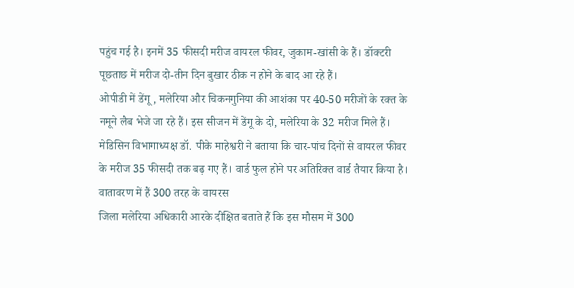पहुंच गई है। इनमें 35 फीसदी मरीज वायरल फीवर, जुकाम-खांसी के हैं। डॉक्टरी पूछताछ में मरीज दो-तीन दिन बुखार ठीक न होने के बाद आ रहे हैं।
ओपीडी में डेंगू, मलेरिया और चिकनगुनिया की आशंका पर 40-50 मरीजों के रक्त के नमूने लैब भेजे जा रहे हैं। इस सीजन में डेंगू के दो, मलेरिया के 32 मरीज मिले हैं। मेडिसिन विभागाध्यक्ष डॉ. पीके माहेश्वरी ने बताया कि चार-पांच दिनों से वायरल फीवर के मरीज 35 फीसदी तक बढ़ गए हैं। वार्ड फुल होने पर अतिरिक्त वार्ड तैयार किया है।
वातावरण में हैं 300 तरह के वायरस
जिला मलेरिया अधिकारी आरके दीक्षित बताते हैं कि इस मौसम में 300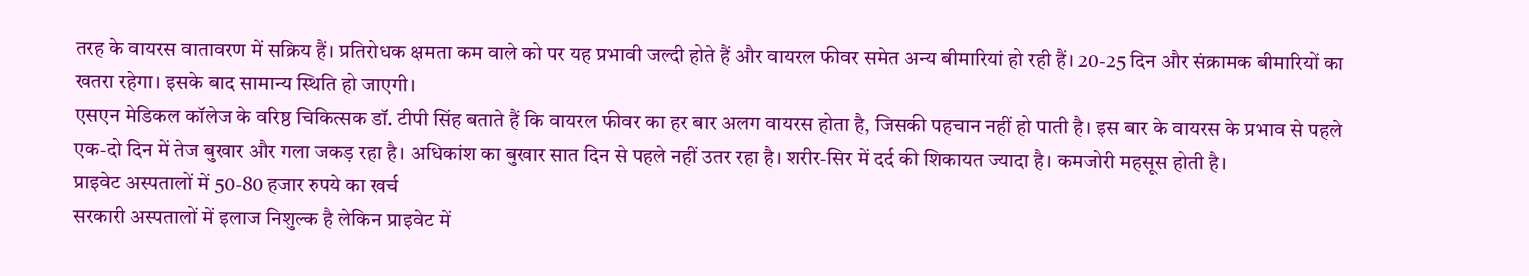तरह के वायरस वातावरण में सक्रिय हैं। प्रतिरोधक क्षमता कम वाले को पर यह प्रभावी जल्दी होते हैं और वायरल फीवर समेत अन्य बीमारियां हो रही हैं। 20-25 दिन और संक्रामक बीमारियों का खतरा रहेगा। इसके बाद सामान्य स्थिति हो जाएगी।
एसएन मेडिकल कॉलेज के वरिष्ठ चिकित्सक डॉ. टीपी सिंह बताते हैं कि वायरल फीवर का हर बार अलग वायरस होता है, जिसकी पहचान नहीं हो पाती है। इस बार के वायरस के प्रभाव से पहले एक-दो दिन में तेज बुखार और गला जकड़ रहा है। अधिकांश का बुखार सात दिन से पहले नहीं उतर रहा है। शरीर-सिर में दर्द की शिकायत ज्यादा है। कमजोरी महसूस होती है।
प्राइवेट अस्पतालों में 50-80 हजार रुपये का खर्च
सरकारी अस्पतालों में इलाज निशुल्क है लेकिन प्राइवेट में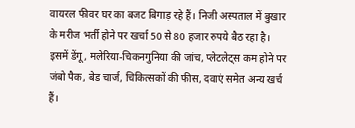वायरल फीवर घर का बजट बिगाड़ रहे हैं। निजी अस्पताल में बुखार के मरीज भर्ती होने पर खर्चा 50 से 80 हजार रुपये बैठ रहा है। इसमें डेंगू, मलेरिया-चिकनगुनिया की जांच, प्लेटलेट्स कम होने पर जंबो पैक, बेड चार्ज, चिकित्सकों की फीस, दवाएं समेत अन्य खर्च हैं।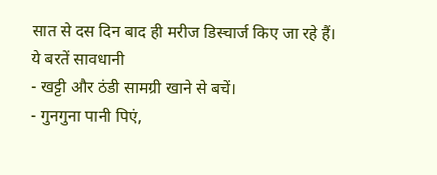सात से दस दिन बाद ही मरीज डिस्चार्ज किए जा रहे हैं।
ये बरतें सावधानी
- खट्टी और ठंडी सामग्री खाने से बचें।
- गुनगुना पानी पिएं,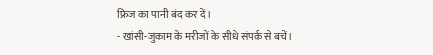फ्रिज का पानी बंद कर दें।
- खांसी-जुकाम के मरीजों के सीधे संपर्क से बचें।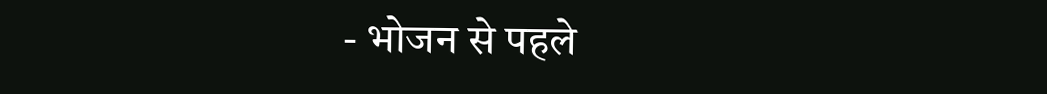- भोजन से पहले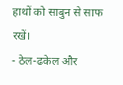हाथों को साबुन से साफ रखें।
- ठेल-ढकेल और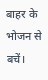बाहर के भोजन से बचें।